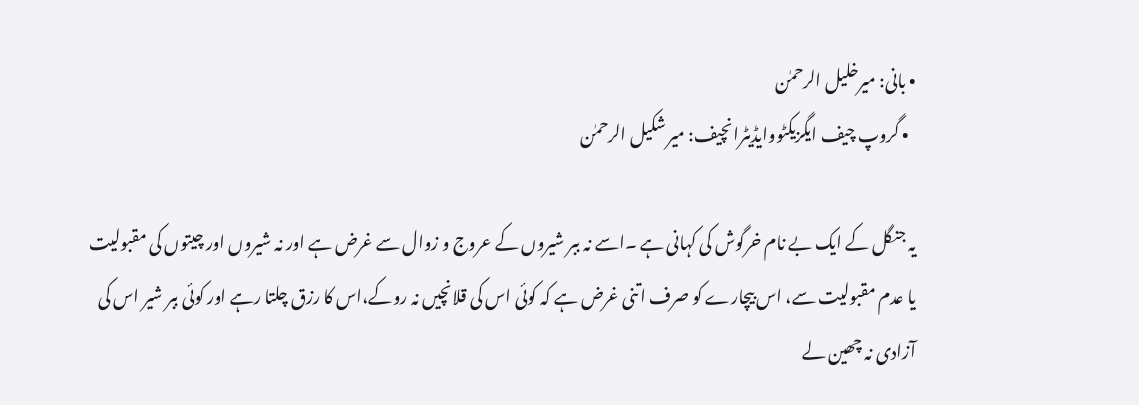• بانی: میرخلیل الرحمٰن
  • گروپ چیف ایگزیکٹووایڈیٹرانچیف: میر شکیل الرحمٰن

یہ جنگل کے ایک بے نام خرگوش کی کہانی ہے ۔اسے نہ ببر شیروں کے عروج و زوال سے غرض ہے اور نہ شیروں اور چیتوں کی مقبولیت یا عدم مقبولیت سے، اس بیچارے کو صرف اتنی غرض ہے کہ کوئی اس کی قلانچیں نہ روکے،اس کا رزق چلتا رہے اور کوئی ببر شیر اس کی آزادی نہ چھین لے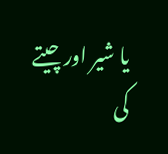یا شیر اور چیتے کی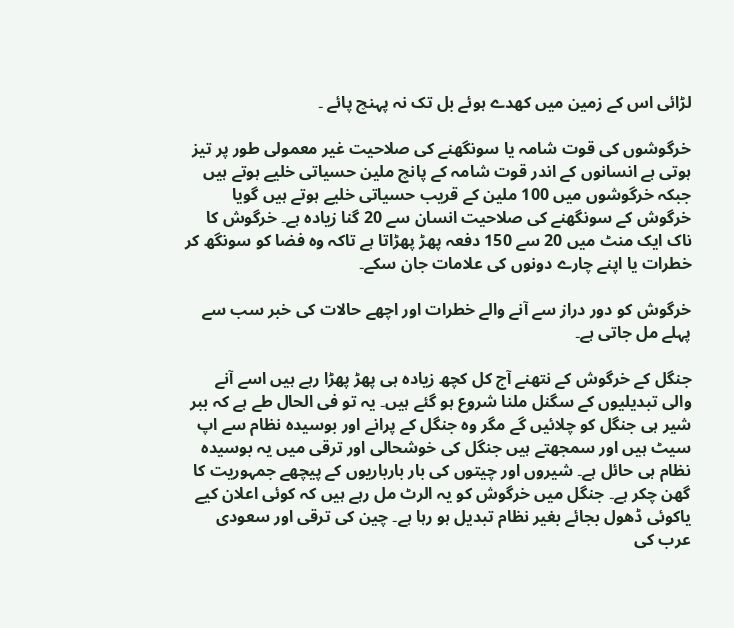لڑائی اس کے زمین میں کھدے ہوئے بل تک نہ پہنچ پائے ۔

خرگوشوں کی قوت شامہ یا سونگھنے کی صلاحیت غیر معمولی طور پر تیز ہوتی ہے انسانوں کے اندر قوت شامہ کے پانچ ملین حسیاتی خلیے ہوتے ہیں جبکہ خرگوشوں میں 100 ملین کے قریب حسیاتی خلیے ہوتے ہیں گویا خرگوش کے سونگھنے کی صلاحیت انسان سے 20 گنا زیادہ ہے۔ خرگوش کا ناک ایک منٹ میں 20 سے 150 دفعہ پھڑ پھڑاتا ہے تاکہ وہ فضا کو سونگھ کر خطرات یا اپنے چارے دونوں کی علامات جان سکے۔

خرگوش کو دور دراز سے آنے والے خطرات اور اچھے حالات کی خبر سب سے پہلے مل جاتی ہے۔

جنگل کے خرگوش کے نتھنے آج کل کچھ زیادہ ہی پھڑ پھڑا رہے ہیں اسے آنے والی تبدیلیوں کے سگنل ملنا شروع ہو گئے ہیں۔ یہ تو فی الحال طے ہے کہ ببر شیر ہی جنگل کو چلائیں گے مگر وہ جنگل کے پرانے اور بوسیدہ نظام سے اپ سیٹ ہیں اور سمجھتے ہیں جنگل کی خوشحالی اور ترقی میں یہ بوسیدہ نظام ہی حائل ہے۔ شیروں اور چیتوں کی بار بارباریوں کے پیچھے جمہوریت کا گھن چکر ہے۔ جنگل میں خرگوش کو یہ الرٹ مل رہے ہیں کہ کوئی اعلان کیے یاکوئی ڈھول بجائے بغیر نظام تبدیل ہو رہا ہے۔ چین کی ترقی اور سعودی عرب کی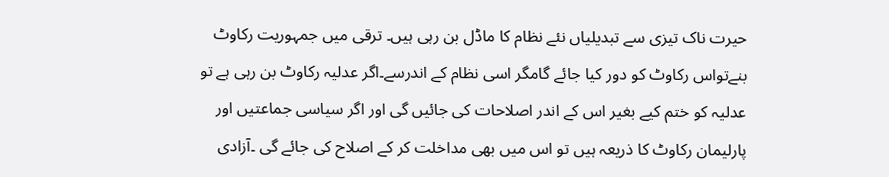حیرت ناک تیزی سے تبدیلیاں نئے نظام کا ماڈل بن رہی ہیں۔ ترقی میں جمہوریت رکاوٹ بنےتواس رکاوٹ کو دور کیا جائے گامگر اسی نظام کے اندرسے۔اگر عدلیہ رکاوٹ بن رہی ہے تو عدلیہ کو ختم کیے بغیر اس کے اندر اصلاحات کی جائیں گی اور اگر سیاسی جماعتیں اور پارلیمان رکاوٹ کا ذریعہ ہیں تو اس میں بھی مداخلت کر کے اصلاح کی جائے گی ۔آزادی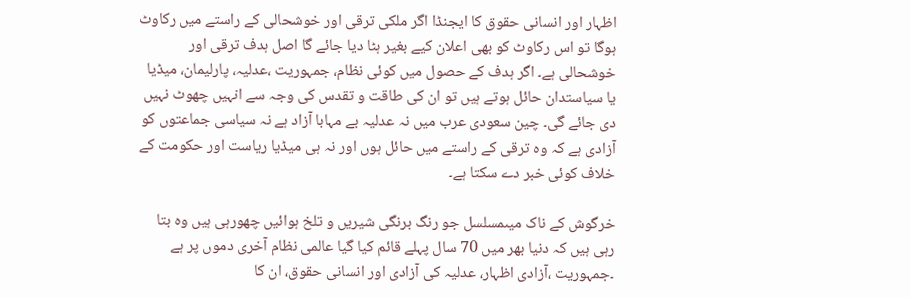اظہار اور انسانی حقوق کا ایجنڈا اگر ملکی ترقی اور خوشحالی کے راستے میں رکاوٹ ہوگا تو اس رکاوٹ کو بھی اعلان کیے بغیر ہٹا دیا جائے گا اصل ہدف ترقی اور خوشحالی ہے۔ اگر ہدف کے حصول میں کوئی نظام، جمہوریت ،عدلیہ، پارلیمان، میڈیا یا سیاستدان حائل ہوتے ہیں تو ان کی طاقت و تقدس کی وجہ سے انہیں چھوٹ نہیں دی جائے گی۔ چین سعودی عرب میں نہ عدلیہ بے مہابا آزاد ہے نہ سیاسی جماعتوں کو آزادی ہے کہ وہ ترقی کے راستے میں حائل ہوں اور نہ ہی میڈیا ریاست اور حکومت کے خلاف کوئی خبر دے سکتا ہے۔

خرگوش کے ناک میںمسلسل جو رنگ برنگی شیریں و تلخ ہوائیں چھورہی ہیں وہ بتا رہی ہیں کہ دنیا بھر میں 70 سال پہلے قائم کیا گیا عالمی نظام آخری دموں پر ہے ۔جمہوریت ،آزادی اظہار، عدلیہ کی آزادی اور انسانی حقوق، ان کا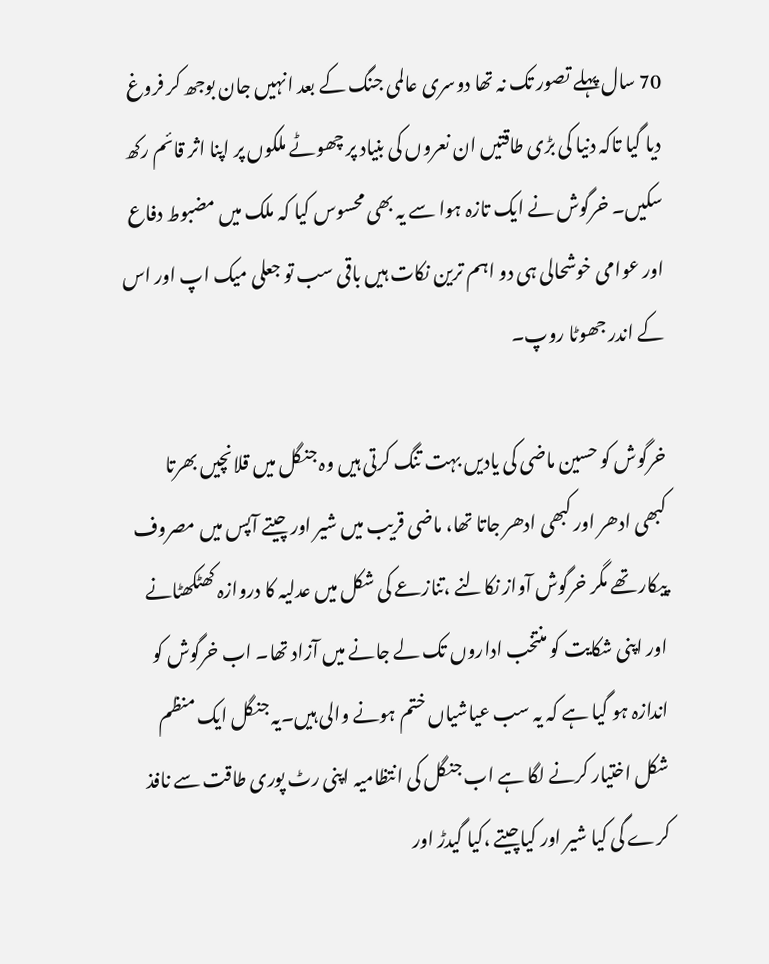70 سال پہلے تصور تک نہ تھا دوسری عالمی جنگ کے بعد انہیں جان بوجھ کر فروغ دیا گیا تاکہ دنیا کی بڑی طاقتیں ان نعروں کی بنیاد پر چھوٹے ملکوں پر اپنا اثر قائم رکھ سکیں۔ خرگوش نے ایک تازہ ہوا سے یہ بھی محسوس کیا کہ ملک میں مضبوط دفاع اور عوامی خوشحالی ہی دو اہم ترین نکات ہیں باقی سب تو جعلی میک اپ اور اس کے اندر جھوٹا روپ۔

خرگوش کو حسین ماضی کی یادیں بہت تنگ کرتی ہیں وہ جنگل میں قلانچیں بھرتا کبھی ادھر اور کبھی ادھر جاتا تھا، ماضی قریب میں شیر اور چیتے آپس میں مصروف پیکار تھے مگر خرگوش آواز نکالنے ،تنازعے کی شکل میں عدلیہ کا دروازہ کھٹکھٹانے اور اپنی شکایت کو منتخب اداروں تک لے جانے میں آزاد تھا۔ اب خرگوش کو اندازہ ہو گیا ہے کہ یہ سب عیاشیاں ختم ہونے والی ہیں۔یہ جنگل ایک منظم شکل اختیار کرنے لگا ہے اب جنگل کی انتظامیہ اپنی رٹ پوری طاقت سے نافذ کرے گی کیا شیر اور کیاچیتے ،کیا گیدڑ اور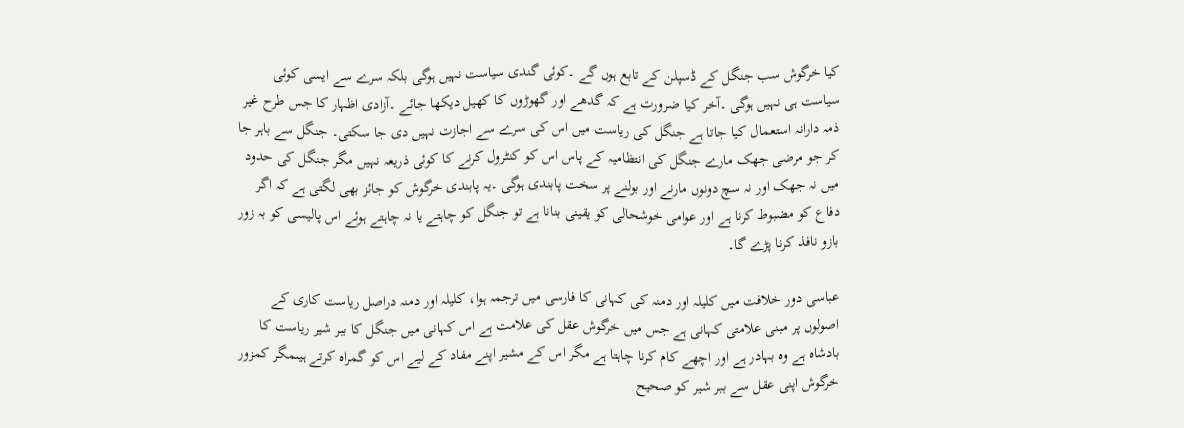کیا خرگوش سب جنگل کے ڈسپلن کے تابع ہوں گے ۔کوئی گندی سیاست نہیں ہوگی بلکہ سرے سے ایسی کوئی سیاست ہی نہیں ہوگی ۔آخر کیا ضرورت ہے کہ گدھے اور گھوڑوں کا کھیل دیکھا جائے ۔آزادی اظہار کا جس طرح غیر ذمہ دارانہ استعمال کیا جاتا ہے جنگل کی ریاست میں اس کی سرے سے اجازت نہیں دی جا سکتی۔ جنگل سے باہر جا کر جو مرضی جھک مارے جنگل کی انتظامیہ کے پاس اس کو کنٹرول کرنے کا کوئی ذریعہ نہیں مگر جنگل کی حدود میں نہ جھک اور نہ سچ دونوں مارنے اور بولنے پر سخت پابندی ہوگی ۔یہ پابندی خرگوش کو جائز بھی لگتی ہے کہ اگر دفاع کو مضبوط کرنا ہے اور عوامی خوشحالی کو یقینی بنانا ہے تو جنگل کو چاہتے یا نہ چاہتے ہوئے اس پالیسی کو بہ زور بازو نافذ کرنا پڑے گا۔

عباسی دور خلافت میں کلیلہ اور دمنہ کی کہانی کا فارسی میں ترجمہ ہوا، کلیلہ اور دمنہ دراصل ریاست کاری کے اصولوں پر مبنی علامتی کہانی ہے جس میں خرگوش عقل کی علامت ہے اس کہانی میں جنگل کا ببر شیر ریاست کا بادشاہ ہے وہ بہادر ہے اور اچھے کام کرنا چاہتا ہے مگر اس کے مشیر اپنے مفاد کے لیے اس کو گمراہ کرتے ہیںمگر کمزور خرگوش اپنی عقل سے ببر شیر کو صحیح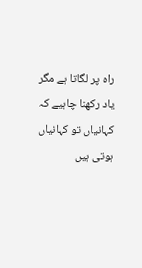راہ پر لگاتا ہے مگر یاد رکھنا چاہیے کہ کہانیاں تو کہانیاں ہوتی ہیں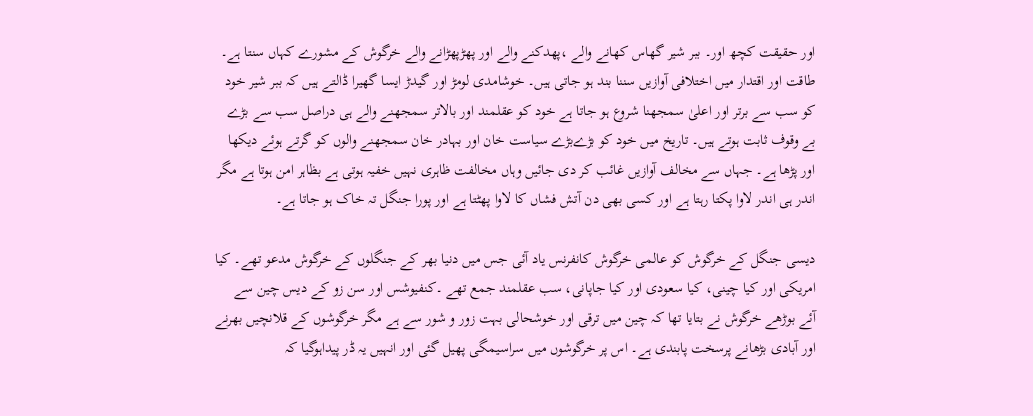اور حقیقت کچھ اور۔ ببر شیر گھاس کھانے والے ،پھدکنے والے اور پھڑپھڑانے والے خرگوش کے مشورے کہاں سنتا ہے۔ طاقت اور اقتدار میں اختلافی آوازیں سننا بند ہو جاتی ہیں۔ خوشامدی لومڑ اور گیدڑ ایسا گھیرا ڈالتے ہیں کہ ببر شیر خود کو سب سے برتر اور اعلیٰ سمجھنا شروع ہو جاتا ہے خود کو عقلمند اور بالاتر سمجھنے والے ہی دراصل سب سے بڑے بے وقوف ثابت ہوتے ہیں۔ تاریخ میں خود کو بڑےبڑے سیاست خان اور بہادر خان سمجھنے والوں کو گرتے ہوئے دیکھا اور پڑھا ہے۔ جہاں سے مخالف آوازیں غائب کر دی جائیں وہاں مخالفت ظاہری نہیں خفیہ ہوتی ہے بظاہر امن ہوتا ہے مگر اندر ہی اندر لاوا پکتا رہتا ہے اور کسی بھی دن آتش فشاں کا لاوا پھٹتا ہے اور پورا جنگل تہ خاک ہو جاتا ہے۔

دیسی جنگل کے خرگوش کو عالمی خرگوش کانفرنس یاد آئی جس میں دنیا بھر کے جنگلوں کے خرگوش مدعو تھے۔ کیا امریکی اور کیا چینی، کیا سعودی اور کیا جاپانی، سب عقلمند جمع تھے ۔کنفیوشس اور سن زو کے دیس چین سے آئے بوڑھے خرگوش نے بتایا تھا کہ چین میں ترقی اور خوشحالی بہت زور و شور سے ہے مگر خرگوشوں کے قلانچیں بھرنے اور آبادی بڑھانے پرسخت پابندی ہے۔ اس پر خرگوشوں میں سراسیمگی پھیل گئی اور انہیں یہ ڈر پیداہوگیا کہ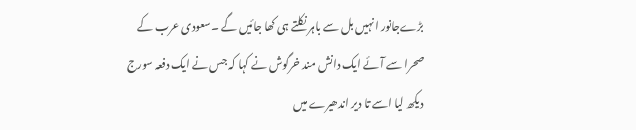بڑےجانور انہیں بل سے باہر نکلتے ہی کھا جائیں گے ۔سعودی عرب کے صحرا سے آئے ایک دانش مند خرگوش نے کہا کہ جس نے ایک دفعہ سورج دیکھ لیا اسے تا دیر اندھیرے میں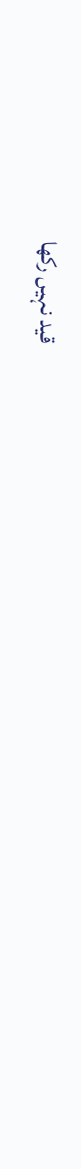قید نہیں رکھا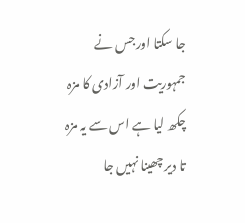جا سکتا اورجس نے جمہوریت اور آزادی کا مزہ چکھ لیا ہے اس سے یہ مزہ تا دیر چھینا نہیں جا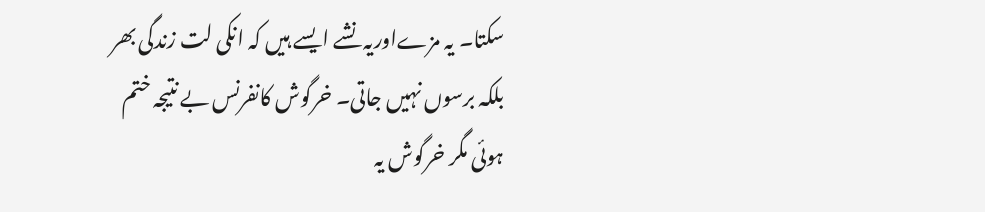سکتا۔ یہ مزےاوریہ نشے ایسے ہیں کہ انکی لت زندگی بھر بلکہ برسوں نہیں جاتی۔ خرگوش کانفرنس بے نتیجہ ختم ہوئی مگر خرگوش یہ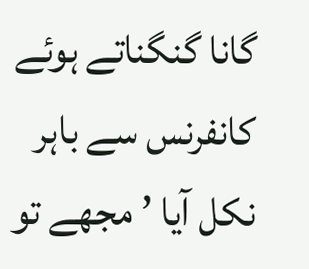گانا گنگناتے ہوئے کانفرنس سے باہر نکل آیا ’ مجھے تو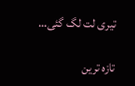تیری لت لگ گئی…

تازہ ترین